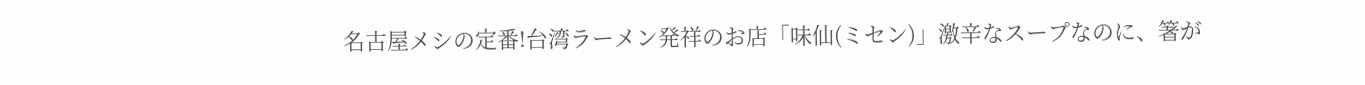名古屋メシの定番!台湾ラーメン発祥のお店「味仙(ミセン)」激辛なスープなのに、箸が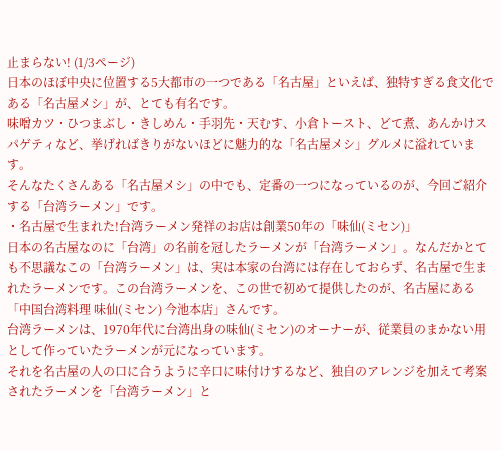止まらない! (1/3ページ)
日本のほぼ中央に位置する5大都市の一つである「名古屋」といえば、独特すぎる食文化である「名古屋メシ」が、とても有名です。
味噌カツ・ひつまぶし・きしめん・手羽先・天むす、小倉トースト、どて煮、あんかけスパゲティなど、挙げればきりがないほどに魅力的な「名古屋メシ」グルメに溢れています。
そんなたくさんある「名古屋メシ」の中でも、定番の一つになっているのが、今回ご紹介する「台湾ラーメン」です。
・名古屋で生まれた!台湾ラーメン発祥のお店は創業50年の「味仙(ミセン)」
日本の名古屋なのに「台湾」の名前を冠したラーメンが「台湾ラーメン」。なんだかとても不思議なこの「台湾ラーメン」は、実は本家の台湾には存在しておらず、名古屋で生まれたラーメンです。この台湾ラーメンを、この世で初めて提供したのが、名古屋にある「中国台湾料理 味仙(ミセン) 今池本店」さんです。
台湾ラーメンは、1970年代に台湾出身の味仙(ミセン)のオーナーが、従業員のまかない用として作っていたラーメンが元になっています。
それを名古屋の人の口に合うように辛口に味付けするなど、独自のアレンジを加えて考案されたラーメンを「台湾ラーメン」と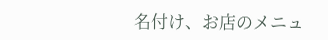名付け、お店のメニュ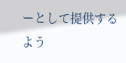ーとして提供するよう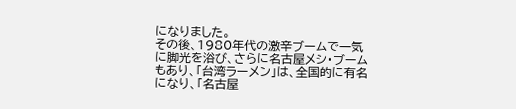になりました。
その後、1980年代の激辛ブームで一気に脚光を浴び、さらに名古屋メシ・ブームもあり、「台湾ラーメン」は、全国的に有名になり、「名古屋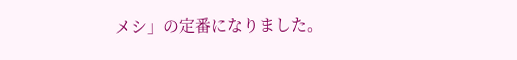メシ」の定番になりました。